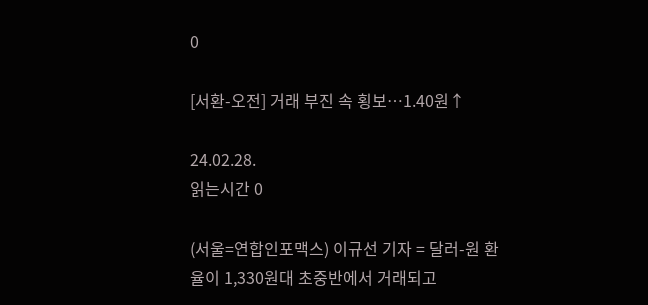0

[서환-오전] 거래 부진 속 횡보…1.40원↑

24.02.28.
읽는시간 0

(서울=연합인포맥스) 이규선 기자 = 달러-원 환율이 1,330원대 초중반에서 거래되고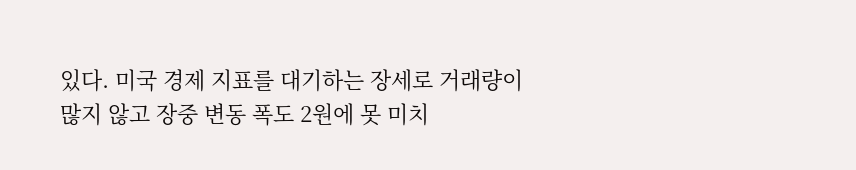있다. 미국 경제 지표를 대기하는 장세로 거래량이 많지 않고 장중 변동 폭도 2원에 못 미치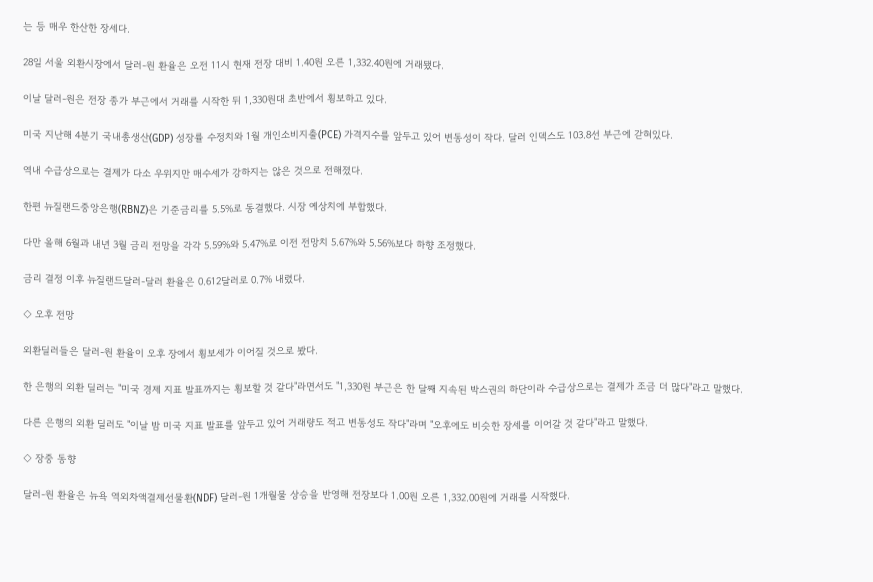는 등 매우 한산한 장세다.

28일 서울 외환시장에서 달러-원 환율은 오전 11시 현재 전장 대비 1.40원 오른 1,332.40원에 거래됐다.

이날 달러-원은 전장 종가 부근에서 거래를 시작한 뒤 1,330원대 초반에서 횡보하고 있다.

미국 지난해 4분기 국내총생산(GDP) 성장률 수정치와 1월 개인소비지출(PCE) 가격지수를 앞두고 있어 변동성이 작다. 달러 인덱스도 103.8선 부근에 갇혀있다.

역내 수급상으로는 결제가 다소 우위지만 매수세가 강하지는 않은 것으로 전해졌다.

한편 뉴질랜드중앙은행(RBNZ)은 기준금리를 5.5%로 동결했다. 시장 예상치에 부합했다.

다만 올해 6월과 내년 3월 금리 전망을 각각 5.59%와 5.47%로 이전 전망치 5.67%와 5.56%보다 하향 조정했다.

금리 결정 이후 뉴질랜드달러-달러 환율은 0.612달러로 0.7% 내렸다.

◇ 오후 전망

외환딜러들은 달러-원 환율이 오후 장에서 횡보세가 이어질 것으로 봤다.

한 은행의 외환 딜러는 "미국 경제 지표 발표까지는 횡보할 것 같다"라면서도 "1,330원 부근은 한 달째 지속된 박스권의 하단이라 수급상으로는 결제가 조금 더 많다"라고 말했다.

다른 은행의 외환 딜러도 "이날 밤 미국 지표 발표를 앞두고 있어 거래량도 적고 변동성도 작다"라며 "오후에도 비슷한 장세를 이어갈 것 같다"라고 말했다.

◇ 장중 동향

달러-원 환율은 뉴욕 역외차액결제선물환(NDF) 달러-원 1개월물 상승을 반영해 전장보다 1.00원 오른 1,332.00원에 거래를 시작했다.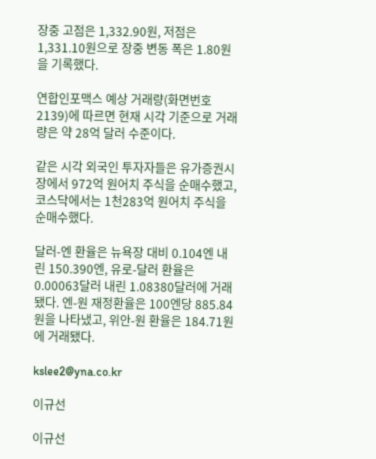장중 고점은 1,332.90원, 저점은 1,331.10원으로 장중 변동 폭은 1.80원을 기록했다.

연합인포맥스 예상 거래량(화면번호 2139)에 따르면 현재 시각 기준으로 거래량은 약 28억 달러 수준이다.

같은 시각 외국인 투자자들은 유가증권시장에서 972억 원어치 주식을 순매수했고, 코스닥에서는 1천283억 원어치 주식을 순매수했다.

달러-엔 환율은 뉴욕장 대비 0.104엔 내린 150.390엔, 유로-달러 환율은 0.00063달러 내린 1.08380달러에 거래됐다. 엔-원 재정환율은 100엔당 885.84원을 나타냈고, 위안-원 환율은 184.71원에 거래됐다.

kslee2@yna.co.kr

이규선

이규선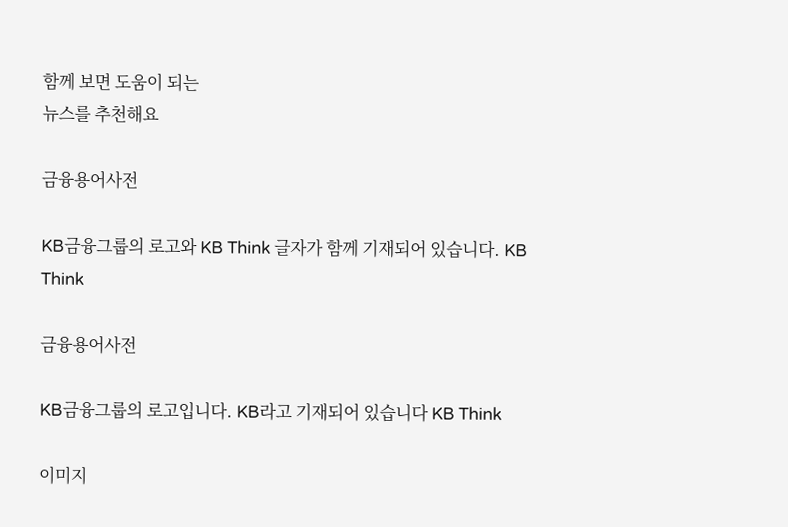함께 보면 도움이 되는
뉴스를 추천해요

금융용어사전

KB금융그룹의 로고와 KB Think 글자가 함께 기재되어 있습니다. KB Think

금융용어사전

KB금융그룹의 로고입니다. KB라고 기재되어 있습니다 KB Think

이미지